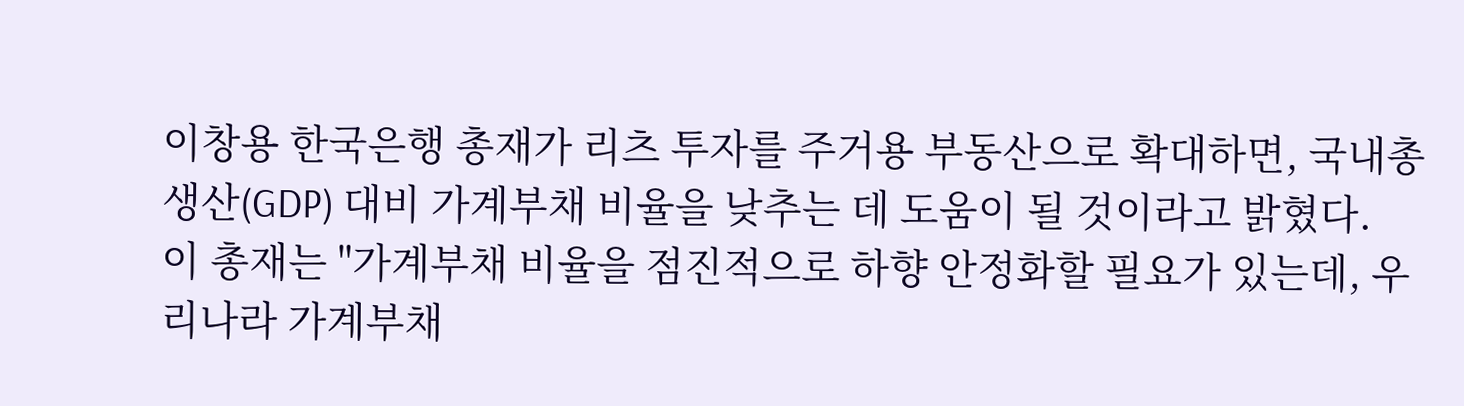이창용 한국은행 총재가 리츠 투자를 주거용 부동산으로 확대하면, 국내총생산(GDP) 대비 가계부채 비율을 낮추는 데 도움이 될 것이라고 밝혔다.
이 총재는 "가계부채 비율을 점진적으로 하향 안정화할 필요가 있는데, 우리나라 가계부채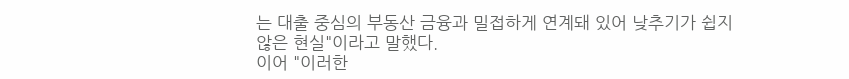는 대출 중심의 부동산 금융과 밀접하게 연계돼 있어 낮추기가 쉽지 않은 현실"이라고 말했다.
이어 "이러한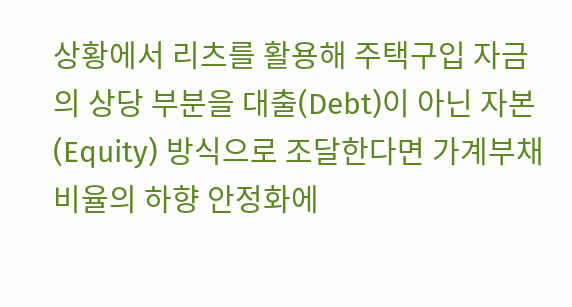상황에서 리츠를 활용해 주택구입 자금의 상당 부분을 대출(Debt)이 아닌 자본(Equity) 방식으로 조달한다면 가계부채 비율의 하향 안정화에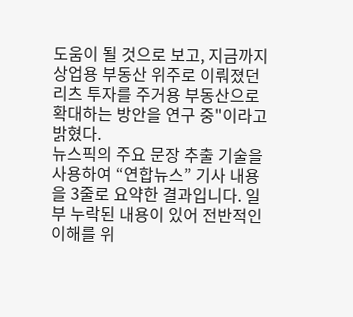도움이 될 것으로 보고, 지금까지 상업용 부동산 위주로 이뤄졌던 리츠 투자를 주거용 부동산으로 확대하는 방안을 연구 중"이라고 밝혔다.
뉴스픽의 주요 문장 추출 기술을 사용하여 “연합뉴스” 기사 내용을 3줄로 요약한 결과입니다. 일부 누락된 내용이 있어 전반적인 이해를 위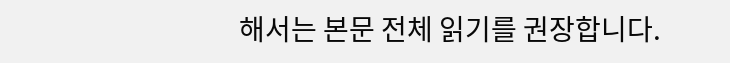해서는 본문 전체 읽기를 권장합니다.